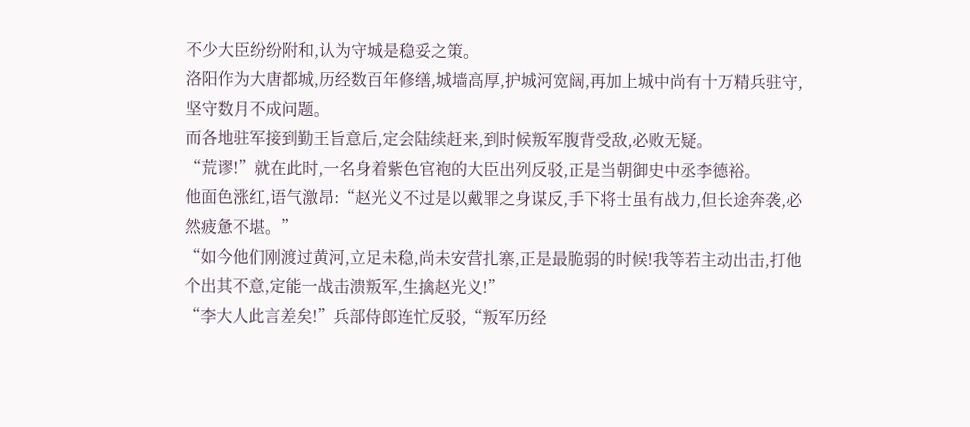不少大臣纷纷附和,认为守城是稳妥之策。
洛阳作为大唐都城,历经数百年修缮,城墙高厚,护城河宽阔,再加上城中尚有十万精兵驻守,坚守数月不成问题。
而各地驻军接到勤王旨意后,定会陆续赶来,到时候叛军腹背受敌,必败无疑。
“荒谬!”就在此时,一名身着紫色官袍的大臣出列反驳,正是当朝御史中丞李德裕。
他面色涨红,语气激昂:“赵光义不过是以戴罪之身谋反,手下将士虽有战力,但长途奔袭,必然疲惫不堪。”
“如今他们刚渡过黄河,立足未稳,尚未安营扎寨,正是最脆弱的时候!我等若主动出击,打他个出其不意,定能一战击溃叛军,生擒赵光义!”
“李大人此言差矣!”兵部侍郎连忙反驳,“叛军历经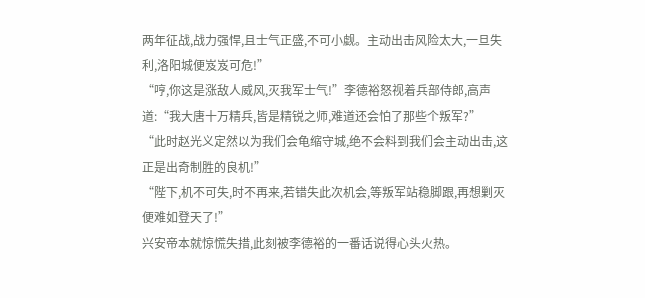两年征战,战力强悍,且士气正盛,不可小觑。主动出击风险太大,一旦失利,洛阳城便岌岌可危!”
“哼,你这是涨敌人威风,灭我军士气!”李德裕怒视着兵部侍郎,高声道:“我大唐十万精兵,皆是精锐之师,难道还会怕了那些个叛军?”
“此时赵光义定然以为我们会龟缩守城,绝不会料到我们会主动出击,这正是出奇制胜的良机!”
“陛下,机不可失,时不再来,若错失此次机会,等叛军站稳脚跟,再想剿灭便难如登天了!”
兴安帝本就惊慌失措,此刻被李德裕的一番话说得心头火热。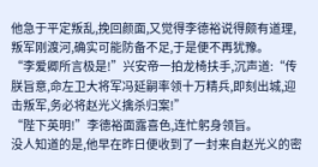他急于平定叛乱,挽回颜面,又觉得李德裕说得颇有道理,叛军刚渡河,确实可能防备不足,于是便不再犹豫。
“李爱卿所言极是!”兴安帝一拍龙椅扶手,沉声道:“传朕旨意,命左卫大将军冯延嗣率领十万精兵,即刻出城,迎击叛军,务必将赵光义擒杀归案!”
“陛下英明!”李德裕面露喜色,连忙躬身领旨。
没人知道的是,他早在昨日便收到了一封来自赵光义的密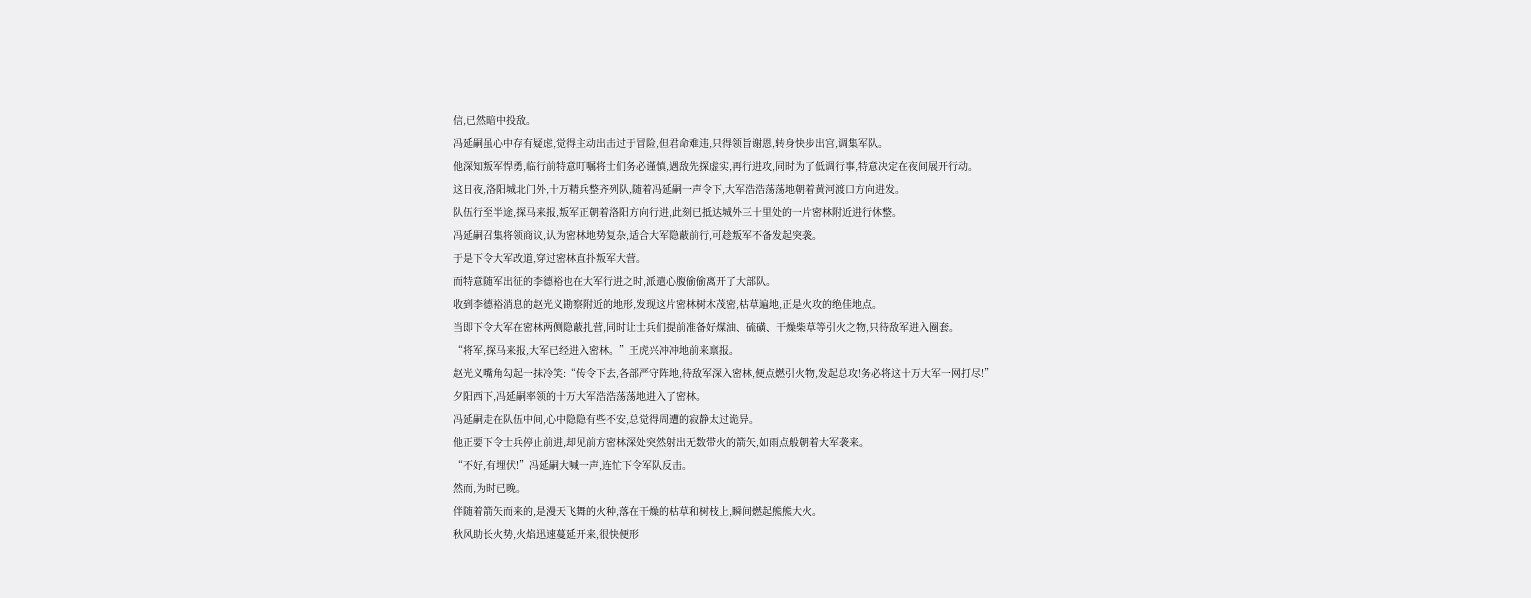信,已然暗中投敌。
冯延嗣虽心中存有疑虑,觉得主动出击过于冒险,但君命难违,只得领旨谢恩,转身快步出宫,调集军队。
他深知叛军悍勇,临行前特意叮嘱将士们务必谨慎,遇敌先探虚实,再行进攻,同时为了低调行事,特意决定在夜间展开行动。
这日夜,洛阳城北门外,十万精兵整齐列队,随着冯延嗣一声令下,大军浩浩荡荡地朝着黄河渡口方向进发。
队伍行至半途,探马来报,叛军正朝着洛阳方向行进,此刻已抵达城外三十里处的一片密林附近进行休整。
冯延嗣召集将领商议,认为密林地势复杂,适合大军隐蔽前行,可趁叛军不备发起突袭。
于是下令大军改道,穿过密林直扑叛军大营。
而特意随军出征的李德裕也在大军行进之时,派遣心腹偷偷离开了大部队。
收到李德裕消息的赵光义勘察附近的地形,发现这片密林树木茂密,枯草遍地,正是火攻的绝佳地点。
当即下令大军在密林两侧隐蔽扎营,同时让士兵们提前准备好煤油、硫磺、干燥柴草等引火之物,只待敌军进入圈套。
“将军,探马来报,大军已经进入密林。”王虎兴冲冲地前来禀报。
赵光义嘴角勾起一抹冷笑:“传令下去,各部严守阵地,待敌军深入密林,便点燃引火物,发起总攻!务必将这十万大军一网打尽!”
夕阳西下,冯延嗣率领的十万大军浩浩荡荡地进入了密林。
冯延嗣走在队伍中间,心中隐隐有些不安,总觉得周遭的寂静太过诡异。
他正要下令士兵停止前进,却见前方密林深处突然射出无数带火的箭矢,如雨点般朝着大军袭来。
“不好,有埋伏!”冯延嗣大喊一声,连忙下令军队反击。
然而,为时已晚。
伴随着箭矢而来的,是漫天飞舞的火种,落在干燥的枯草和树枝上,瞬间燃起熊熊大火。
秋风助长火势,火焰迅速蔓延开来,很快便形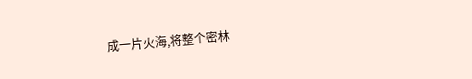成一片火海,将整个密林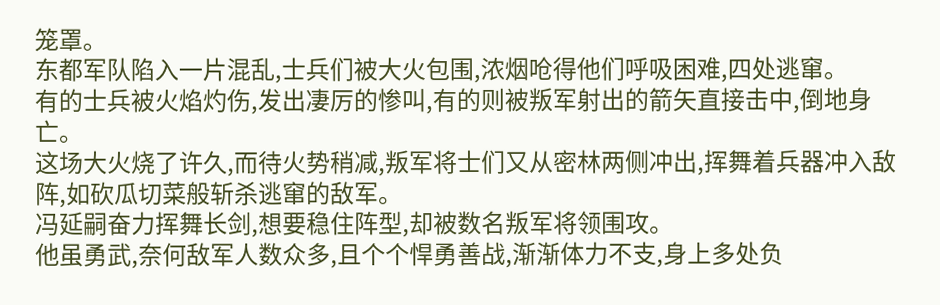笼罩。
东都军队陷入一片混乱,士兵们被大火包围,浓烟呛得他们呼吸困难,四处逃窜。
有的士兵被火焰灼伤,发出凄厉的惨叫,有的则被叛军射出的箭矢直接击中,倒地身亡。
这场大火烧了许久,而待火势稍减,叛军将士们又从密林两侧冲出,挥舞着兵器冲入敌阵,如砍瓜切菜般斩杀逃窜的敌军。
冯延嗣奋力挥舞长剑,想要稳住阵型,却被数名叛军将领围攻。
他虽勇武,奈何敌军人数众多,且个个悍勇善战,渐渐体力不支,身上多处负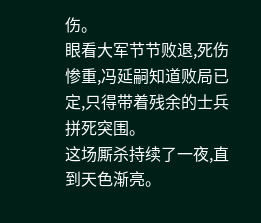伤。
眼看大军节节败退,死伤惨重,冯延嗣知道败局已定,只得带着残余的士兵拼死突围。
这场厮杀持续了一夜,直到天色渐亮。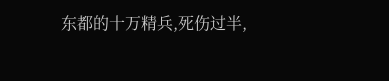东都的十万精兵,死伤过半,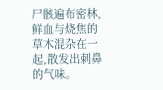尸骸遍布密林,鲜血与烧焦的草木混杂在一起,散发出刺鼻的气味。